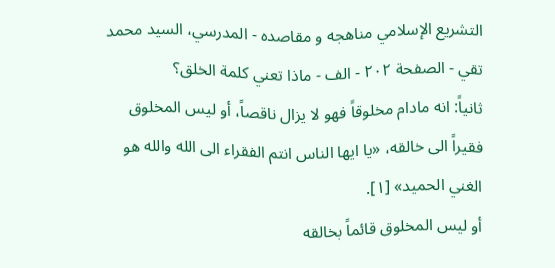التشريع الإسلامي مناهجه و مقاصده - المدرسي، السيد محمد تقي - الصفحة ٢٠٢ - الف - ماذا تعني كلمة الخلق؟
ثانياً: انه مادام مخلوقاً فهو لا يزال ناقصاً، أو ليس المخلوق فقيراً الى خالقه، «يا ايها الناس انتم الفقراء الى الله والله هو الغني الحميد» [١].
أو ليس المخلوق قائماً بخالقه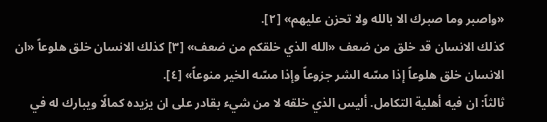«واصبر وما صبرك الا بالله ولا تحزن عليهم» [٢].
كذلك الانسان قد خلق من ضعف «الله الذي خلقكم من ضعف» [٣] كذلك الانسان خلق هلوعاً «ان الانسان خلق هلوعاً إذا مسّه الشر جزوعاً وإذا مسّه الخير منوعاً» [٤].
ثالثاً: ان فيه أهلية التكامل. أليس الذي خلقه لا من شيء بقادر على ان يزيده كمالًا ويبارك له في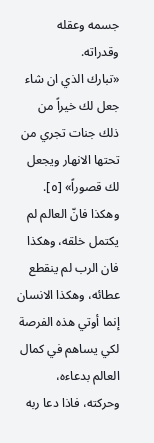جسمه وعقله وقدراته.
«تبارك الذي ان شاء جعل لك خيراً من ذلك جنات تجري من تحتها الانهار ويجعل لك قصوراً» [٥].
وهكذا فانّ العالم لم يكتمل خلقه، وهكذا فان الرب لم ينقطع عطائه، وهكذا الانسان إنما أوتي هذه الفرصة لكي يساهم في كمال العالم بدعاءه، وحركته، فاذا دعا ربه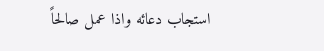استجاب دعائه واذا عمل صالحاً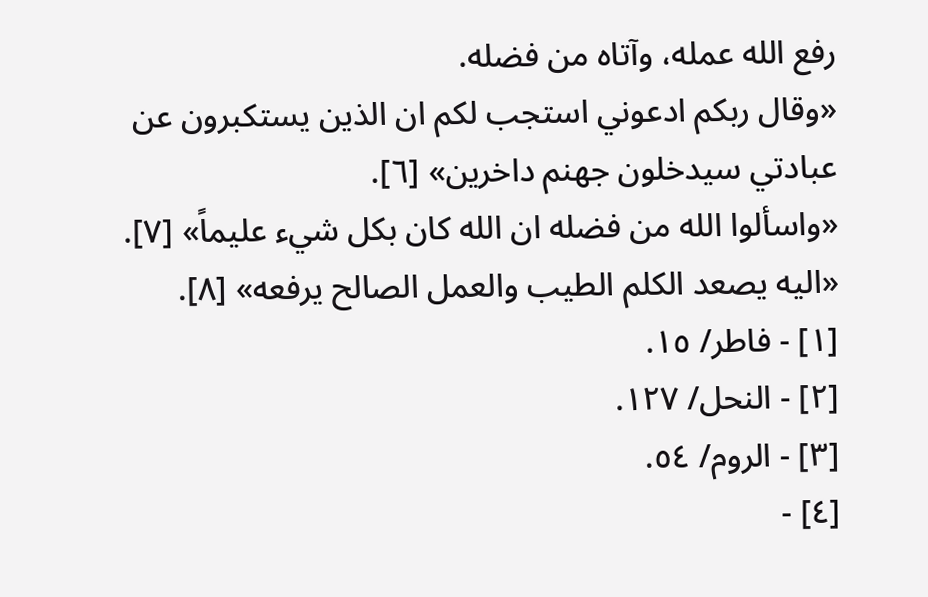رفع الله عمله، وآتاه من فضله.
«وقال ربكم ادعوني استجب لكم ان الذين يستكبرون عن عبادتي سيدخلون جهنم داخرين» [٦].
«واسألوا الله من فضله ان الله كان بكل شيء عليماً» [٧].
«اليه يصعد الكلم الطيب والعمل الصالح يرفعه» [٨].
[١] - فاطر/ ١٥.
[٢] - النحل/ ١٢٧.
[٣] - الروم/ ٥٤.
[٤] -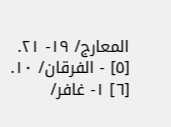المعارج/ ١٩- ٢١.
[٥] - الفرقان/ ١٠.
[٦] ١- غافر/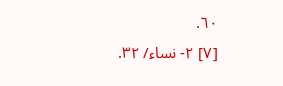٦٠.
[٧] ٢- نساء/ ٣٢.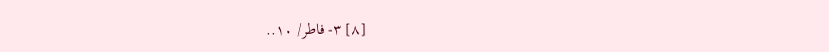[٨] ٣- فاطر/ ١٠..